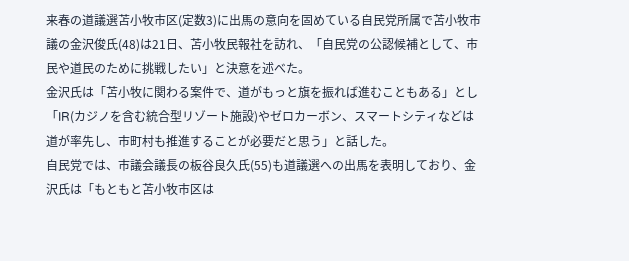来春の道議選苫小牧市区(定数3)に出馬の意向を固めている自民党所属で苫小牧市議の金沢俊氏(48)は21日、苫小牧民報社を訪れ、「自民党の公認候補として、市民や道民のために挑戦したい」と決意を述べた。
金沢氏は「苫小牧に関わる案件で、道がもっと旗を振れば進むこともある」とし「IR(カジノを含む統合型リゾート施設)やゼロカーボン、スマートシティなどは道が率先し、市町村も推進することが必要だと思う」と話した。
自民党では、市議会議長の板谷良久氏(55)も道議選への出馬を表明しており、金沢氏は「もともと苫小牧市区は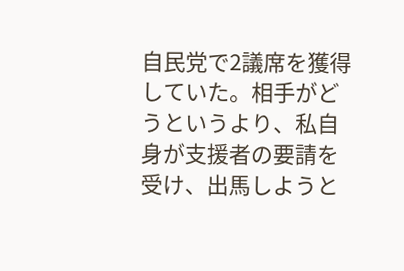自民党で2議席を獲得していた。相手がどうというより、私自身が支援者の要請を受け、出馬しようと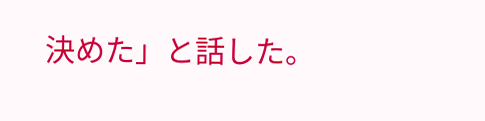決めた」と話した。